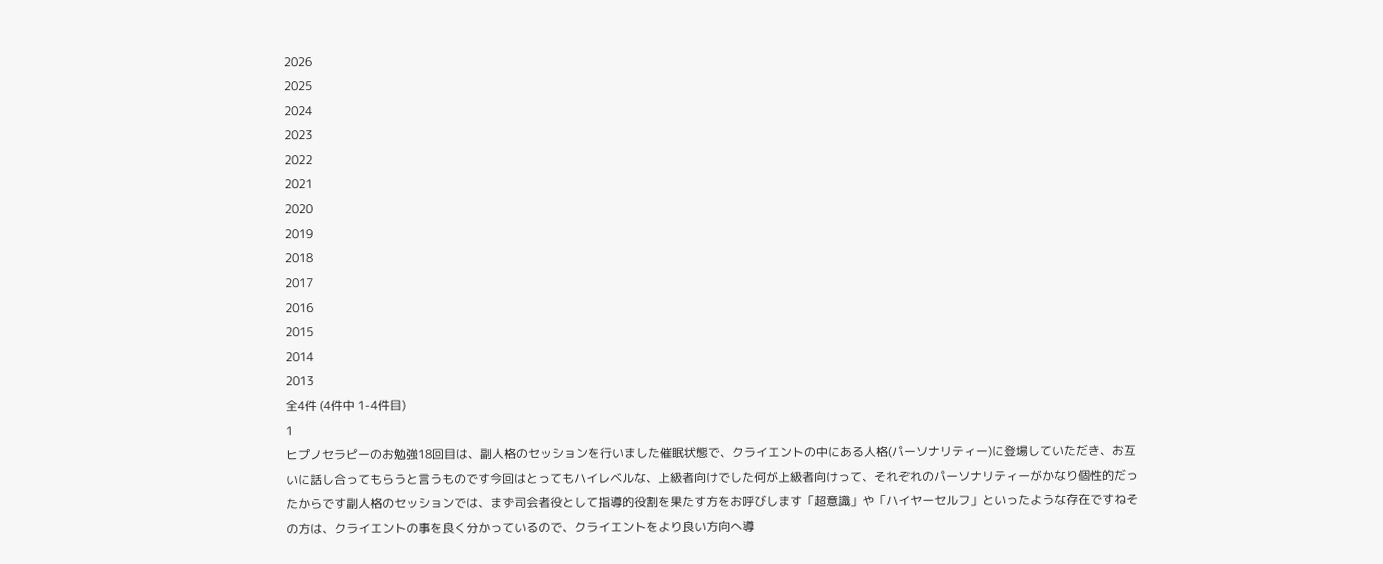2026
2025
2024
2023
2022
2021
2020
2019
2018
2017
2016
2015
2014
2013
全4件 (4件中 1-4件目)
1
ヒプノセラピーのお勉強18回目は、副人格のセッションを行いました催眠状態で、クライエントの中にある人格(パーソナリティー)に登場していただき、お互いに話し合ってもらうと言うものです今回はとってもハイレベルな、上級者向けでした何が上級者向けって、それぞれのパーソナリティーがかなり個性的だったからです副人格のセッションでは、まず司会者役として指導的役割を果たす方をお呼びします「超意識」や「ハイヤーセルフ」といったような存在ですねその方は、クライエントの事を良く分かっているので、クライエントをより良い方向へ導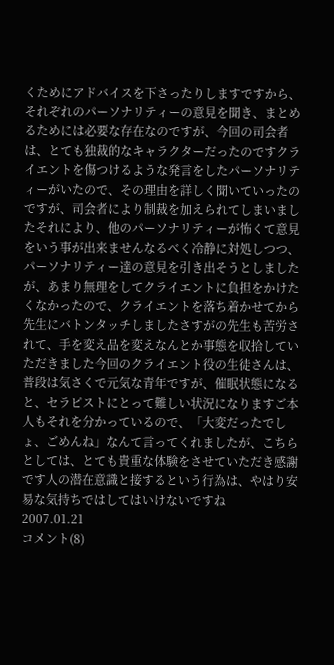くためにアドバイスを下さったりしますですから、それぞれのパーソナリティーの意見を聞き、まとめるためには必要な存在なのですが、今回の司会者は、とても独裁的なキャラクターだったのですクライエントを傷つけるような発言をしたパーソナリティーがいたので、その理由を詳しく聞いていったのですが、司会者により制裁を加えられてしまいましたそれにより、他のパーソナリティーが怖くて意見をいう事が出来ませんなるべく冷静に対処しつつ、パーソナリティー達の意見を引き出そうとしましたが、あまり無理をしてクライエントに負担をかけたくなかったので、クライエントを落ち着かせてから先生にバトンタッチしましたさすがの先生も苦労されて、手を変え品を変えなんとか事態を収拾していただきました今回のクライエント役の生徒さんは、普段は気さくで元気な青年ですが、催眠状態になると、セラピストにとって難しい状況になりますご本人もそれを分かっているので、「大変だったでしょ、ごめんね」なんて言ってくれましたが、こちらとしては、とても貴重な体験をさせていただき感謝です人の潜在意識と接するという行為は、やはり安易な気持ちではしてはいけないですね
2007.01.21
コメント(8)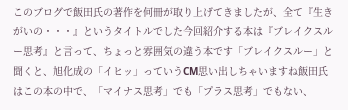このブログで飯田氏の著作を何冊が取り上げてきましたが、全て『生きがいの・・・』というタイトルでした今回紹介する本は『ブレイクスルー思考』と言って、ちょっと雰囲気の違う本です「ブレイクスルー」と聞くと、旭化成の「イヒッ」っていうCM思い出しちゃいますね飯田氏はこの本の中で、「マイナス思考」でも「プラス思考」でもない、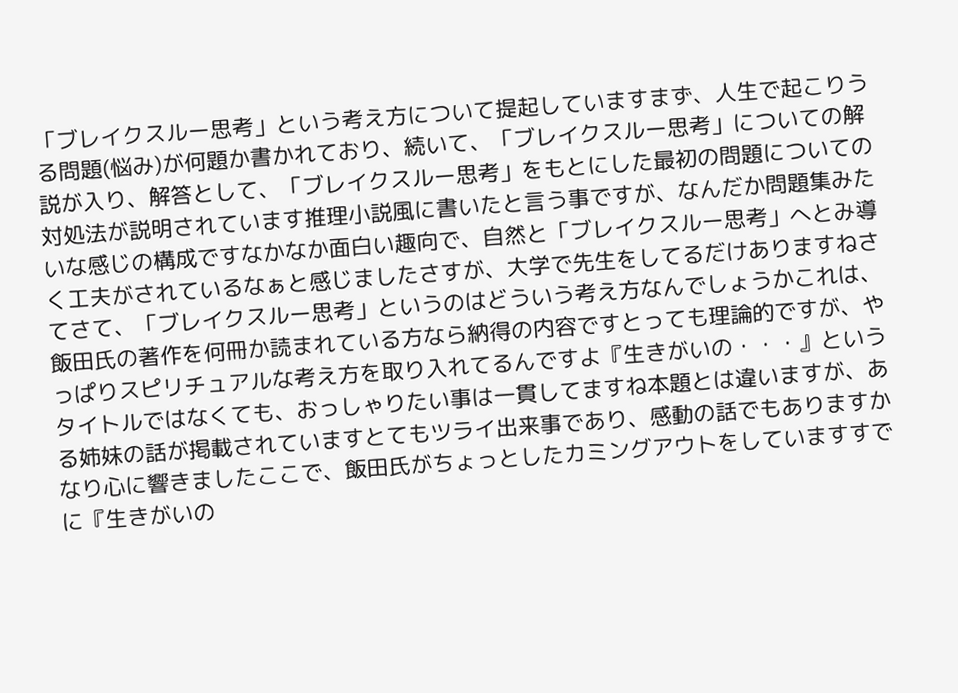「ブレイクスルー思考」という考え方について提起していますまず、人生で起こりうる問題(悩み)が何題か書かれており、続いて、「ブレイクスルー思考」についての解説が入り、解答として、「ブレイクスルー思考」をもとにした最初の問題についての対処法が説明されています推理小説風に書いたと言う事ですが、なんだか問題集みたいな感じの構成ですなかなか面白い趣向で、自然と「ブレイクスルー思考」へとみ導く工夫がされているなぁと感じましたさすが、大学で先生をしてるだけありますねさてさて、「ブレイクスルー思考」というのはどういう考え方なんでしょうかこれは、飯田氏の著作を何冊か読まれている方なら納得の内容ですとっても理論的ですが、やっぱりスピリチュアルな考え方を取り入れてるんですよ『生きがいの・・・』というタイトルではなくても、おっしゃりたい事は一貫してますね本題とは違いますが、ある姉妹の話が掲載されていますとてもツライ出来事であり、感動の話でもありますかなり心に響きましたここで、飯田氏がちょっとしたカミングアウトをしていますすでに『生きがいの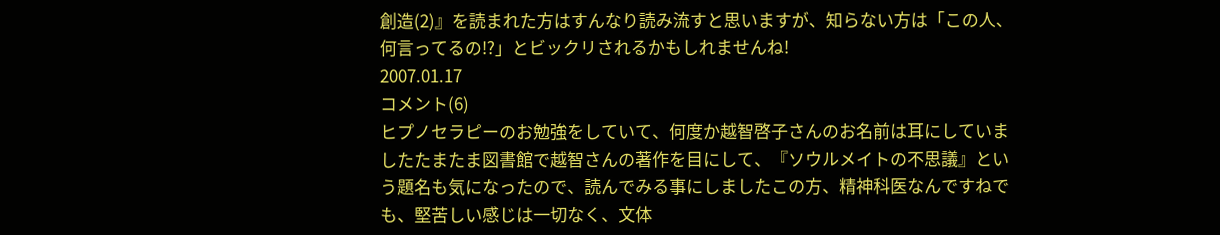創造(2)』を読まれた方はすんなり読み流すと思いますが、知らない方は「この人、何言ってるの!?」とビックリされるかもしれませんね!
2007.01.17
コメント(6)
ヒプノセラピーのお勉強をしていて、何度か越智啓子さんのお名前は耳にしていましたたまたま図書館で越智さんの著作を目にして、『ソウルメイトの不思議』という題名も気になったので、読んでみる事にしましたこの方、精神科医なんですねでも、堅苦しい感じは一切なく、文体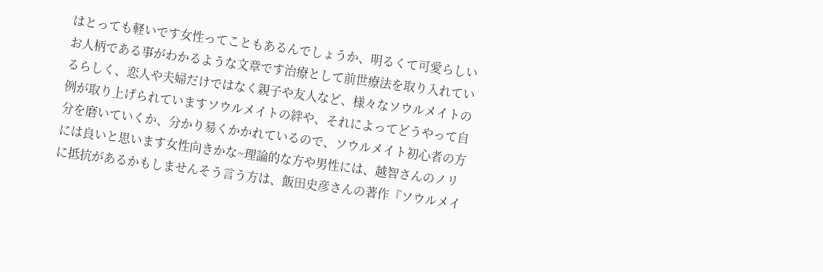はとっても軽いです女性ってこともあるんでしょうか、明るくて可愛らしいお人柄である事がわかるような文章です治療として前世療法を取り入れているらしく、恋人や夫婦だけではなく親子や友人など、様々なソウルメイトの例が取り上げられていますソウルメイトの絆や、それによってどうやって自分を磨いていくか、分かり易くかかれているので、ソウルメイト初心者の方には良いと思います女性向きかな~理論的な方や男性には、越智さんのノリに抵抗があるかもしませんそう言う方は、飯田史彦さんの著作『ソウルメイ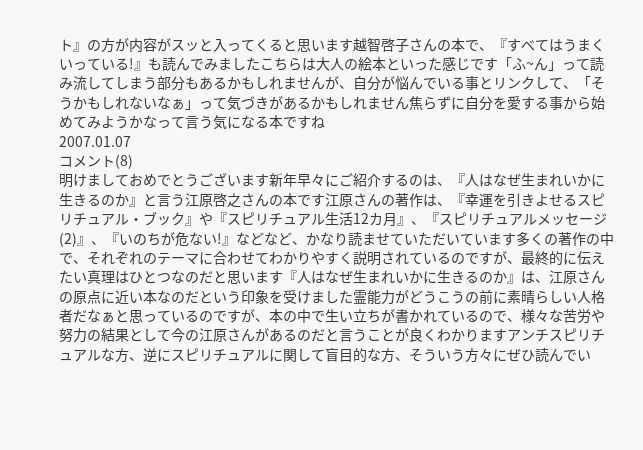ト』の方が内容がスッと入ってくると思います越智啓子さんの本で、『すべてはうまくいっている!』も読んでみましたこちらは大人の絵本といった感じです「ふ~ん」って読み流してしまう部分もあるかもしれませんが、自分が悩んでいる事とリンクして、「そうかもしれないなぁ」って気づきがあるかもしれません焦らずに自分を愛する事から始めてみようかなって言う気になる本ですね
2007.01.07
コメント(8)
明けましておめでとうございます新年早々にご紹介するのは、『人はなぜ生まれいかに生きるのか』と言う江原啓之さんの本です江原さんの著作は、『幸運を引きよせるスピリチュアル・ブック』や『スピリチュアル生活12カ月』、『スピリチュアルメッセージ(2)』、『いのちが危ない!』などなど、かなり読ませていただいています多くの著作の中で、それぞれのテーマに合わせてわかりやすく説明されているのですが、最終的に伝えたい真理はひとつなのだと思います『人はなぜ生まれいかに生きるのか』は、江原さんの原点に近い本なのだという印象を受けました霊能力がどうこうの前に素晴らしい人格者だなぁと思っているのですが、本の中で生い立ちが書かれているので、様々な苦労や努力の結果として今の江原さんがあるのだと言うことが良くわかりますアンチスピリチュアルな方、逆にスピリチュアルに関して盲目的な方、そういう方々にぜひ読んでい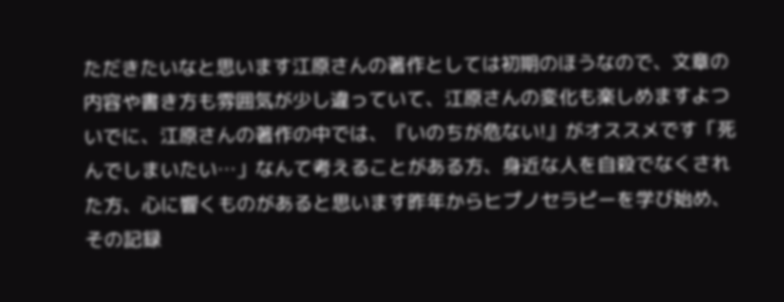ただきたいなと思います江原さんの著作としては初期のほうなので、文章の内容や書き方も雰囲気が少し違っていて、江原さんの変化も楽しめますよついでに、江原さんの著作の中では、『いのちが危ない!』がオススメです「死んでしまいたい…」なんて考えることがある方、身近な人を自殺でなくされた方、心に響くものがあると思います昨年からヒプノセラピーを学び始め、その記録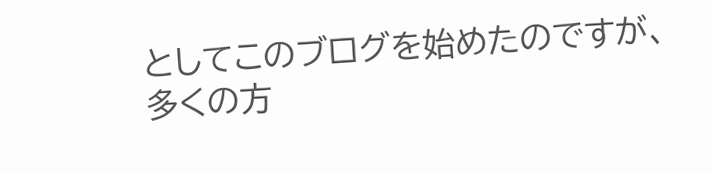としてこのブログを始めたのですが、多くの方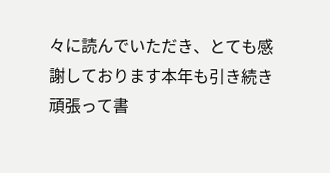々に読んでいただき、とても感謝しております本年も引き続き頑張って書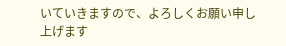いていきますので、よろしくお願い申し上げます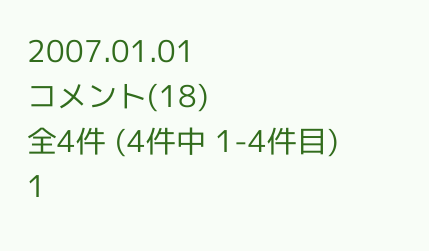2007.01.01
コメント(18)
全4件 (4件中 1-4件目)
1